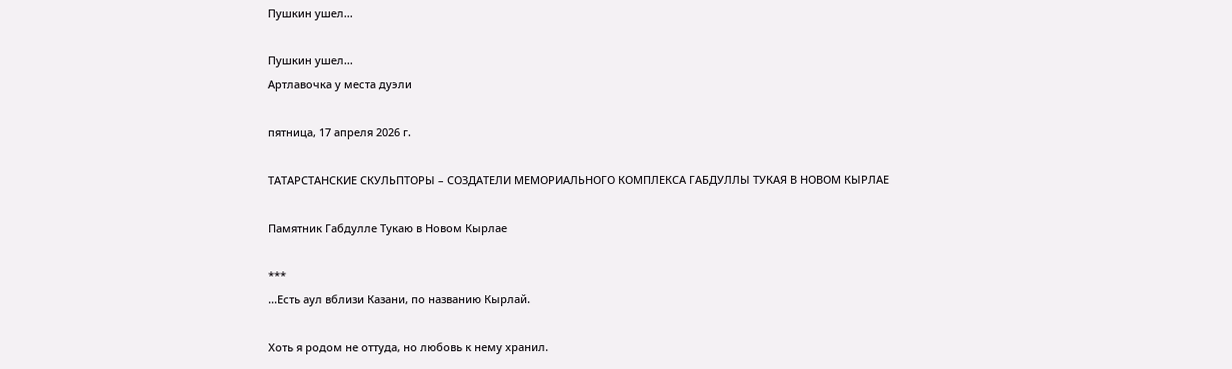Пушкин ушел...

Пушкин ушел...
Артлавочка у места дуэли

пятница, 17 апреля 2026 г.

ТАТАРСТАНСКИЕ СКУЛЬПТОРЫ – СОЗДАТЕЛИ МЕМОРИАЛЬНОГО КОМПЛЕКСА ГАБДУЛЛЫ ТУКАЯ В НОВОМ КЫРЛАЕ

Памятник Габдулле Тукаю в Новом Кырлае

***
...Есть аул вблизи Казани, по названию Кырлай.

Хоть я родом не оттуда, но любовь к нему хранил.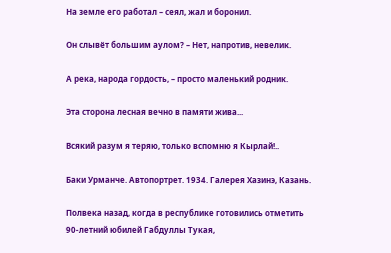На земле его работал – сеял, жал и боронил.

Он слывёт большим аулом? – Нет, напротив, невелик.

А река, народа гордость, – просто маленький родник.

Эта сторона лесная вечно в памяти жива...

Всякий разум я теряю, только вспомню я Кырлай!..

Баки Урманче. Автопортрет. 1934. Галерея Хазинэ, Казань.

Полвека назад, когда в республике готовились отметить 90-летний юбилей Габдуллы Тукая,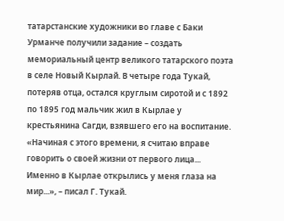татарстанские художники во главе с Баки Урманче получили задание – создать мемориальный центр великого татарского поэта в селе Новый Кырлай. В четыре года Тукай, потеряв отца, остался круглым сиротой и с 1892 по 1895 год мальчик жил в Кырлае у крестьянина Сагди, взявшего его на воспитание. «Начиная с этого времени, я считаю вправе говорить о своей жизни от первого лица... Именно в Кырлае открылись у меня глаза на мир...», – писал Г. Тукай.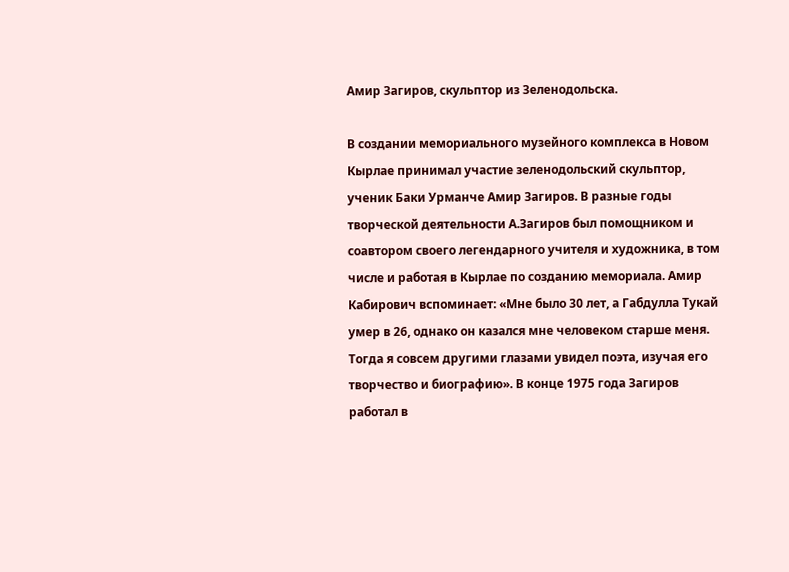Амир Загиров, скульптор из Зеленодольска.

В создании мемориального музейного комплекса в Новом Кырлае принимал участие зеленодольский скульптор, ученик Баки Урманче Амир Загиров. В разные годы творческой деятельности А.Загиров был помощником и соавтором своего легендарного учителя и художника, в том числе и работая в Кырлае по созданию мемориала. Амир Кабирович вспоминает: «Мне было 30 лет, а Габдулла Тукай умер в 26, однако он казался мне человеком старше меня. Тогда я совсем другими глазами увидел поэта, изучая его творчество и биографию». В конце 1975 года Загиров работал в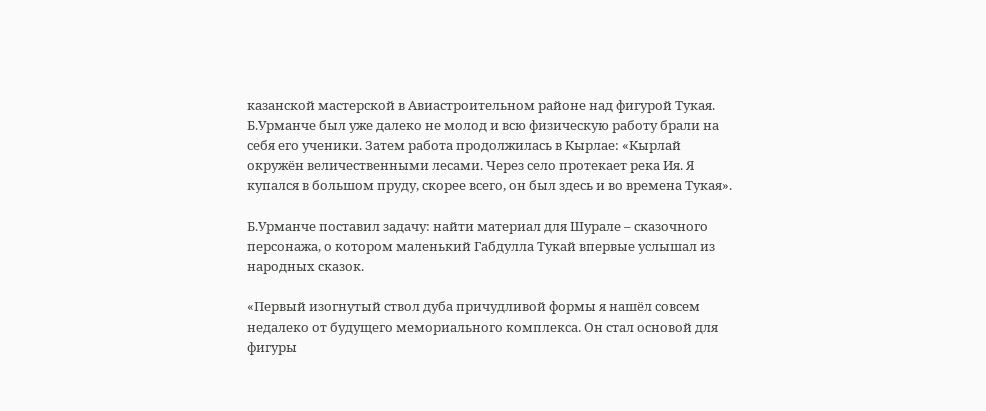казанской мастерской в Авиастроительном районе над фигурой Тукая. Б.Урманче был уже далеко не молод и всю физическую работу брали на себя его ученики. Затем работа продолжилась в Кырлае: «Кырлай окружён величественными лесами. Через село протекает река Ия. Я купался в большом пруду, скорее всего, он был здесь и во времена Тукая».

Б.Урманче поставил задачу: найти материал для Шурале – сказочного персонажа, о котором маленький Габдулла Тукай впервые услышал из народных сказок.

«Первый изогнутый ствол дуба причудливой формы я нашёл совсем недалеко от будущего мемориального комплекса. Он стал основой для фигуры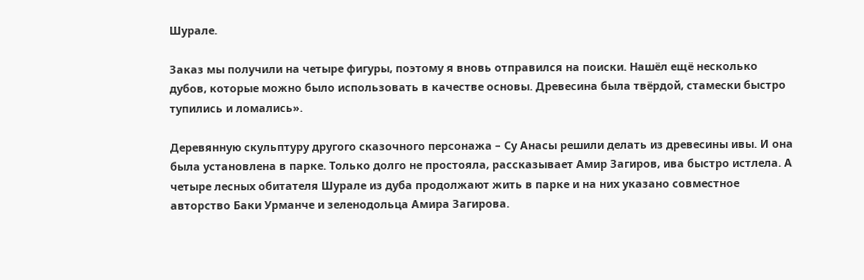Шурале.

Заказ мы получили на четыре фигуры, поэтому я вновь отправился на поиски. Нашёл ещё несколько дубов, которые можно было использовать в качестве основы. Древесина была твёрдой, стамески быстро тупились и ломались».

Деревянную скульптуру другого сказочного персонажа – Су Анасы решили делать из древесины ивы. И она была установлена в парке. Только долго не простояла, рассказывает Амир Загиров, ива быстро истлела. А четыре лесных обитателя Шурале из дуба продолжают жить в парке и на них указано совместное авторство Баки Урманче и зеленодольца Амира Загирова.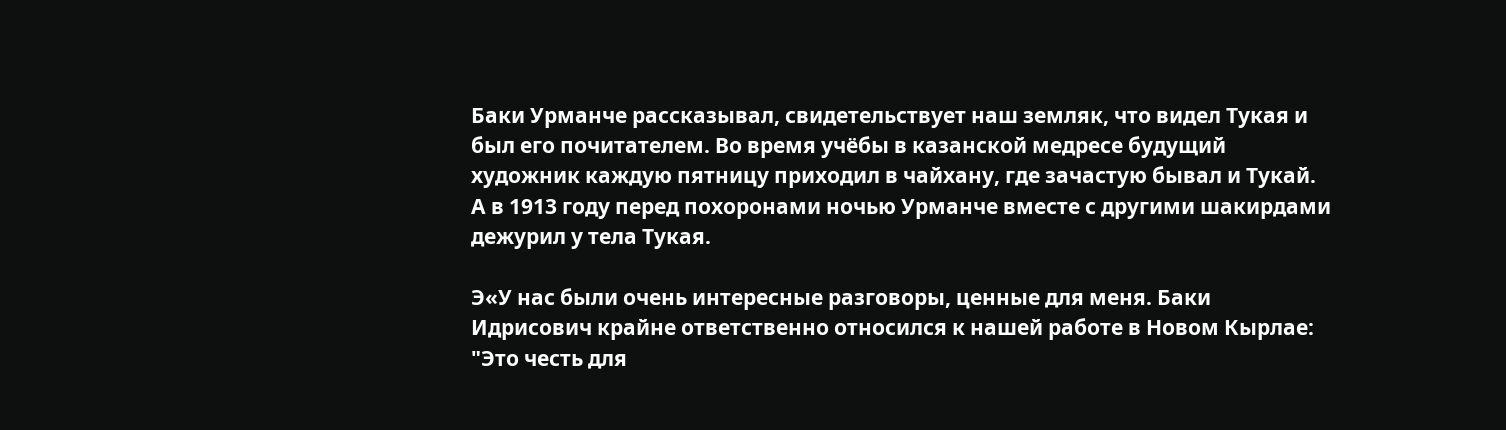Баки Урманче рассказывал, свидетельствует наш земляк, что видел Тукая и был его почитателем. Во время учёбы в казанской медресе будущий художник каждую пятницу приходил в чайхану, где зачастую бывал и Тукай. А в 1913 году перед похоронами ночью Урманче вместе с другими шакирдами дежурил у тела Тукая.

Э«У нас были очень интересные разговоры, ценные для меня. Баки Идрисович крайне ответственно относился к нашей работе в Новом Кырлае: "Это честь для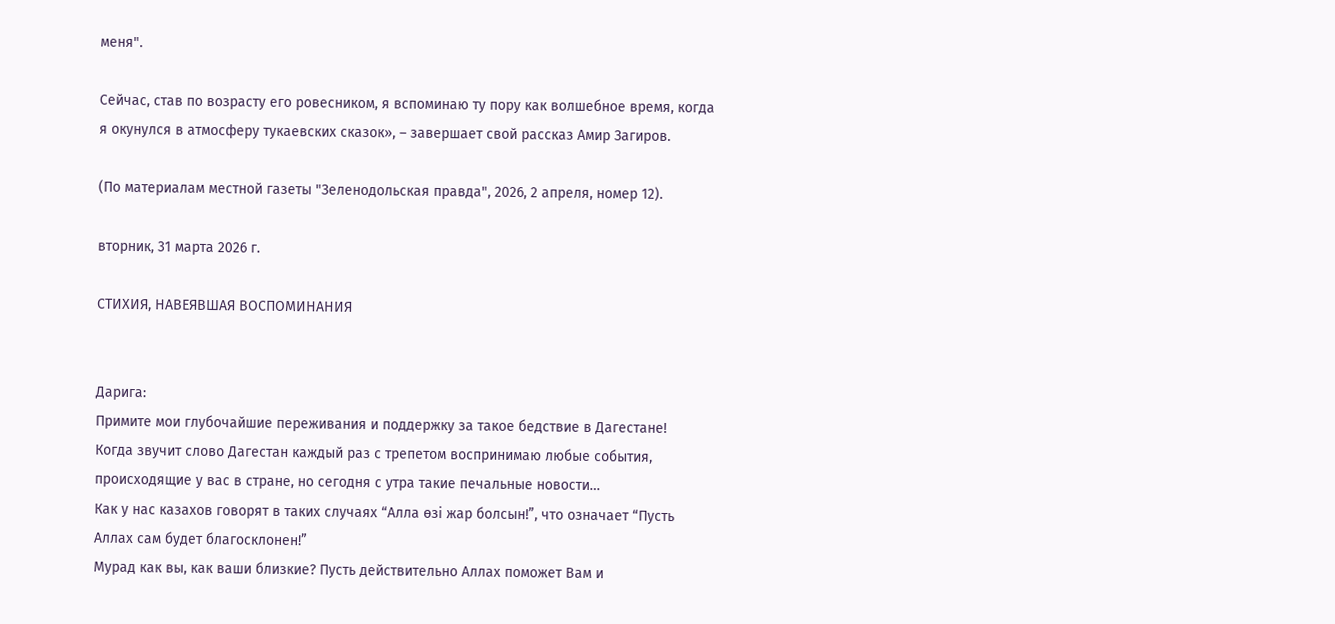меня".

Сейчас, став по возрасту его ровесником, я вспоминаю ту пору как волшебное время, когда я окунулся в атмосферу тукаевских сказок», – завершает свой рассказ Амир Загиров.

(По материалам местной газеты "Зеленодольская правда", 2026, 2 апреля, номер 12).

вторник, 31 марта 2026 г.

СТИХИЯ, НАВЕЯВШАЯ ВОСПОМИНАНИЯ


Дарига:
Примите мои глубочайшие переживания и поддержку за такое бедствие в Дагестане!
Когда звучит слово Дагестан каждый раз с трепетом воспринимаю любые события, происходящие у вас в стране, но сегодня с утра такие печальные новости…
Как у нас казахов говорят в таких случаях “Алла өзі жар болсын!”, что означает “Пусть Аллах сам будет благосклонен!”
Мурад как вы, как ваши близкие? Пусть действительно Аллах поможет Вам и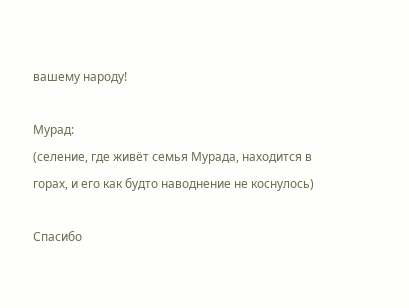вашему народу!

Мурад:
(селение, где живёт семья Мурада, находится в горах, и его как будто наводнение не коснулось)

Спасибо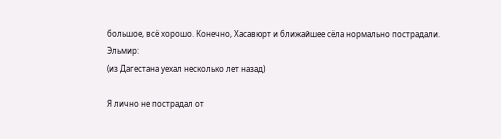большое, всё хорошо. Конечно, Хасавюрт и ближайшее сёла нормально пострадали.
Эльмир:
(из Дагестана уехал несколько лет назад)

Я лично не пострадал от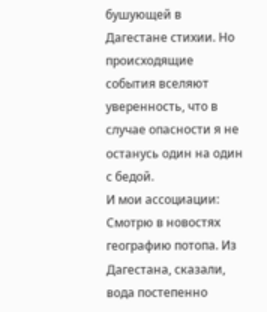бушующей в Дагестане стихии. Но происходящие события вселяют уверенность, что в случае опасности я не останусь один на один с бедой.
И мои ассоциации:
Смотрю в новостях географию потопа. Из Дагестана, сказали, вода постепенно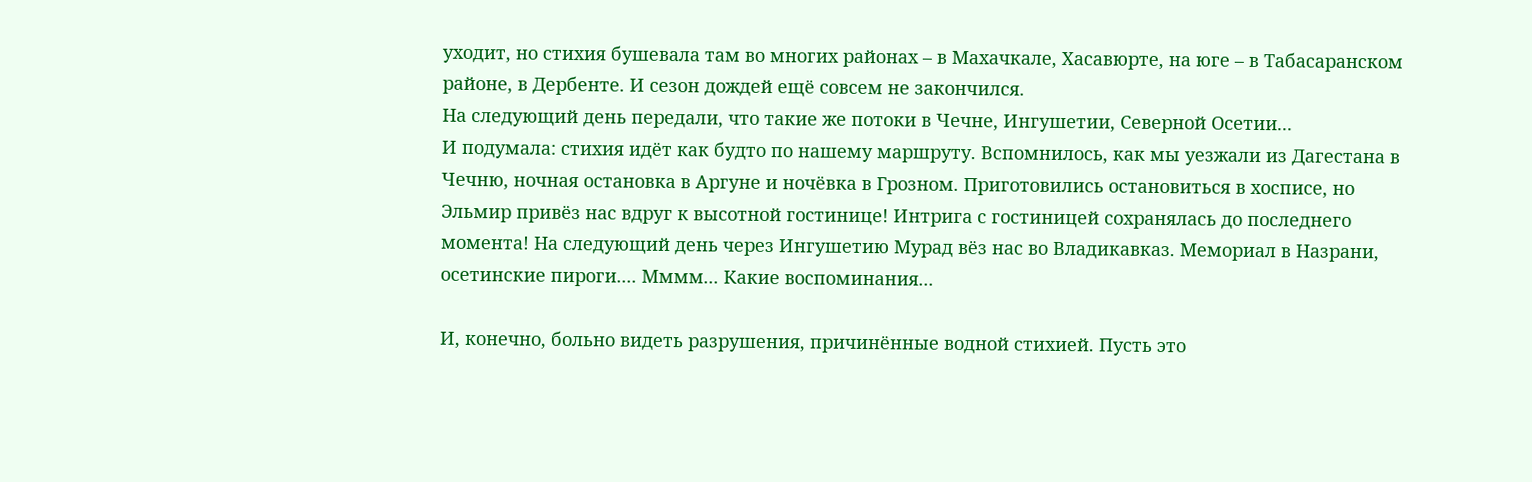уходит, но стихия бушевала там во многих районах – в Махачкале, Хасавюрте, на юге – в Табасаранском районе, в Дербенте. И сезон дождей ещё совсем не закончился.
На следующий день передали, что такие же потоки в Чечне, Ингушетии, Северной Осетии...
И подумала: стихия идёт как будто по нашему маршруту. Вспомнилось, как мы уезжали из Дагестана в Чечню, ночная остановка в Аргуне и ночёвка в Грозном. Приготовились остановиться в хосписе, но Эльмир привёз нас вдруг к высотной гостинице! Интрига с гостиницей сохранялась до последнего момента! На следующий день через Ингушетию Мурад вёз нас во Владикавказ. Мемориал в Назрани, осетинские пироги.... Мммм... Какие воспоминания...

И, конечно, больно видеть разрушения, причинённые водной стихией. Пусть это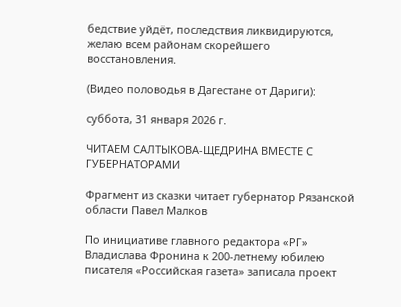бедствие уйдёт, последствия ликвидируются, желаю всем районам скорейшего восстановления.

(Видео половодья в Дагестане от Дариги):

суббота, 31 января 2026 г.

ЧИТАЕМ САЛТЫКОВА-ЩЕДРИНА ВМЕСТЕ С ГУБЕРНАТОРАМИ

Фрагмент из сказки читает губернатор Рязанской области Павел Малков

По инициативе главного редактора «РГ» Владислава Фронина к 200-летнему юбилею писателя «Российская газета» записала проект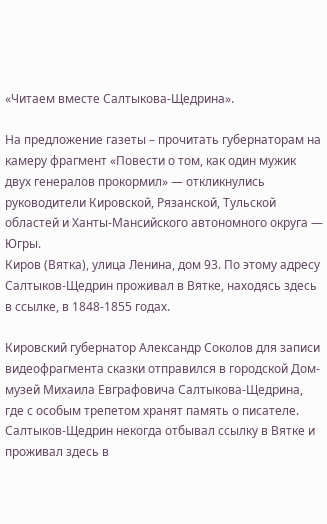«Читаем вместе Салтыкова-Щедрина».

На предложение газеты – прочитать губернаторам на камеру фрагмент «Повести о том, как один мужик двух генералов прокормил» — откликнулись руководители Кировской, Рязанской, Тульской областей и Ханты-Мансийского автономного округа — Югры.
Киров (Вятка), улица Ленина, дом 93. По этому адресу Салтыков-Щедрин проживал в Вятке, находясь здесь в ссылке, в 1848-1855 годах.

Кировский губернатор Александр Соколов для записи видеофрагмента сказки отправился в городской Дом-музей Михаила Евграфовича Салтыкова-Щедрина, где с особым трепетом хранят память о писателе. Салтыков-Щедрин некогда отбывал ссылку в Вятке и проживал здесь в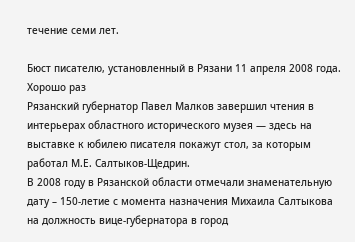течение семи лет.

Бюст писателю, установленный в Рязани 11 апреля 2008 года.
Хорошо раз
Рязанский губернатор Павел Малков завершил чтения в интерьерах областного исторического музея — здесь на выставке к юбилею писателя покажут стол, за которым работал М.Е. Салтыков-Щедрин.
В 2008 году в Рязанской области отмечали знаменательную дату – 150-летие с момента назначения Михаила Салтыкова на должность вице-губернатора в город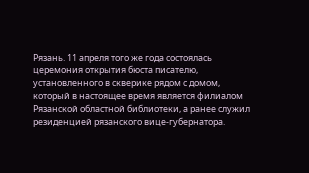Рязань. 11 апреля того же года состоялась церемония открытия бюста писателю, установленного в скверике рядом с домом, который в настоящее время является филиалом Рязанской областной библиотеки, а ранее служил резиденцией рязанского вице-губернатора.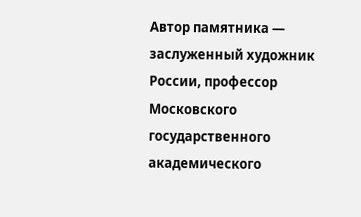Автор памятника — заслуженный художник России, профессор Московского государственного академического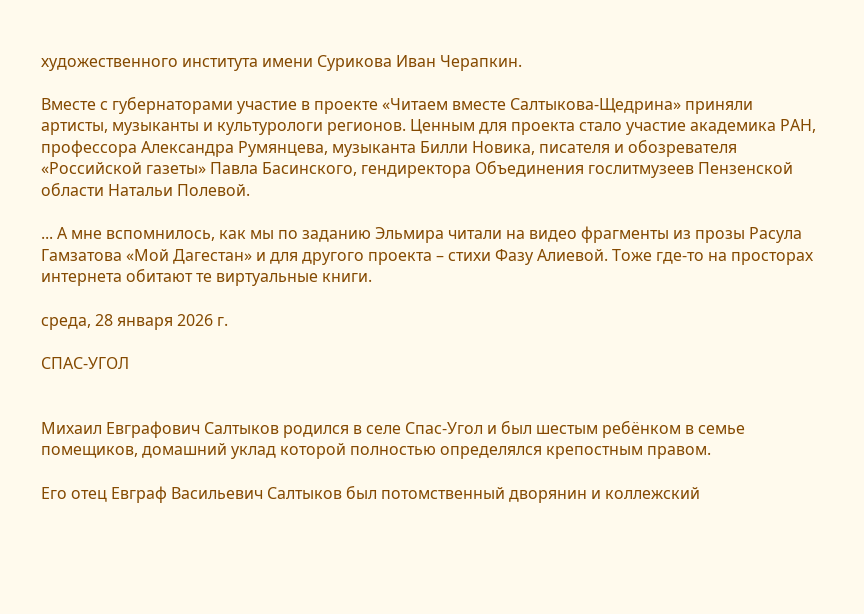художественного института имени Сурикова Иван Черапкин.

Вместе с губернаторами участие в проекте «Читаем вместе Салтыкова-Щедрина» приняли артисты, музыканты и культурологи регионов. Ценным для проекта стало участие академика РАН, профессора Александра Румянцева, музыканта Билли Новика, писателя и обозревателя «Российской газеты» Павла Басинского, гендиректора Объединения гослитмузеев Пензенской области Натальи Полевой.

... А мне вспомнилось, как мы по заданию Эльмира читали на видео фрагменты из прозы Расула Гамзатова «Мой Дагестан» и для другого проекта – стихи Фазу Алиевой. Тоже где-то на просторах интернета обитают те виртуальные книги.

среда, 28 января 2026 г.

СПАС-УГОЛ


Михаил Евграфович Салтыков родился в селе Спас-Угол и был шестым ребёнком в семье помещиков, домашний уклад которой полностью определялся крепостным правом.

Его отец Евграф Васильевич Салтыков был потомственный дворянин и коллежский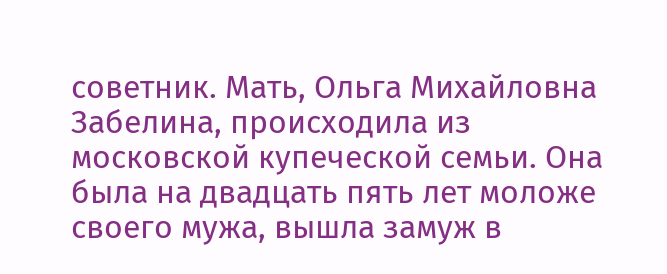советник. Мать, Ольга Михайловна Забелина, происходила из московской купеческой семьи. Она была на двадцать пять лет моложе своего мужа, вышла замуж в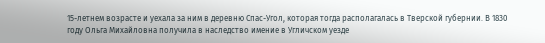15-летнем возрасте и уехала за ним в деревню Спас-Угол, которая тогда располагалась в Тверской губернии. В 1830 году Ольга Михайловна получила в наследство имение в Угличском уезде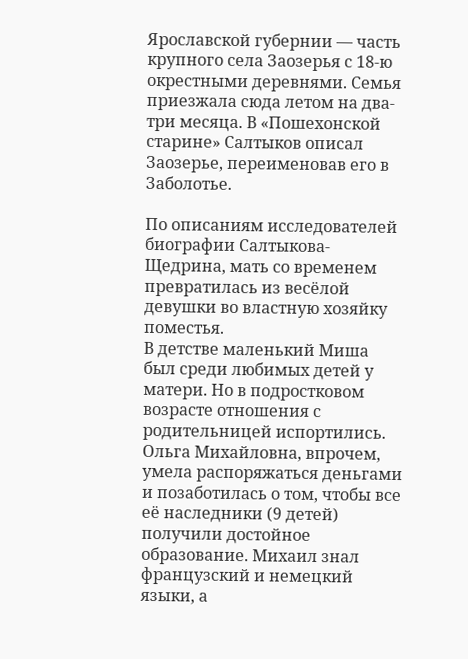Ярославской губернии — часть крупного села Заозерья с 18-ю окрестными деревнями. Семья приезжала сюда летом на два-три месяца. В «Пошехонской старине» Салтыков описал Заозерье, переименовав его в Заболотье.

По описаниям исследователей биографии Салтыкова-Щедрина, мать со временем превратилась из весёлой девушки во властную хозяйку поместья.
В детстве маленький Миша был среди любимых детей у матери. Но в подростковом возрасте отношения с родительницей испортились. Ольга Михайловна, впрочем, умела распоряжаться деньгами и позаботилась о том, чтобы все её наследники (9 детей) получили достойное образование. Михаил знал французский и немецкий языки, а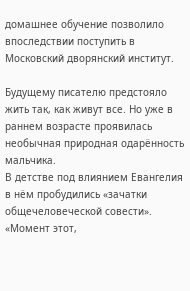домашнее обучение позволило впоследствии поступить в Московский дворянский институт.

Будущему писателю предстояло жить так, как живут все. Но уже в раннем возрасте проявилась необычная природная одарённость мальчика.
В детстве под влиянием Евангелия в нём пробудились «зачатки общечеловеческой совести». «Момент этот,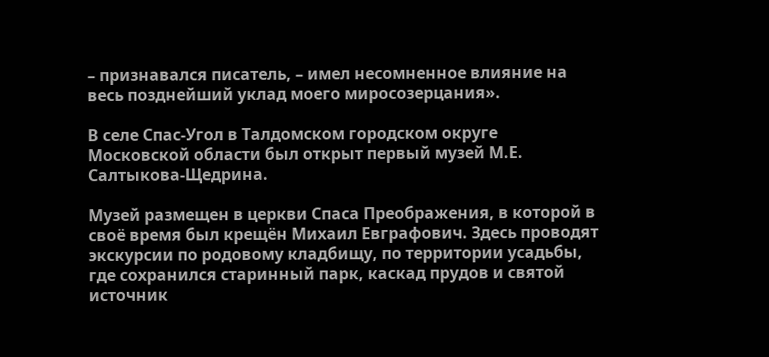– признавался писатель, – имел несомненное влияние на весь позднейший уклад моего миросозерцания».

В селе Спас-Угол в Талдомском городском округе Московской области был открыт первый музей М.Е. Салтыкова-Щедрина.

Музей размещен в церкви Спаса Преображения, в которой в своё время был крещён Михаил Евграфович. Здесь проводят экскурсии по родовому кладбищу, по территории усадьбы, где сохранился старинный парк, каскад прудов и святой источник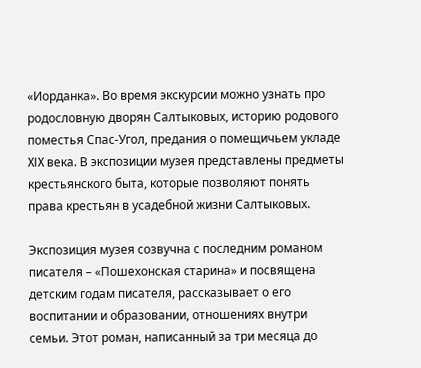«Иорданка». Во время экскурсии можно узнать про родословную дворян Салтыковых, историю родового поместья Спас-Угол, предания о помещичьем укладе XIX века. В экспозиции музея представлены предметы крестьянского быта, которые позволяют понять права крестьян в усадебной жизни Салтыковых.

Экспозиция музея созвучна с последним романом писателя – «Пошехонская старина» и посвящена детским годам писателя, рассказывает о его воспитании и образовании, отношениях внутри семьи. Этот роман, написанный за три месяца до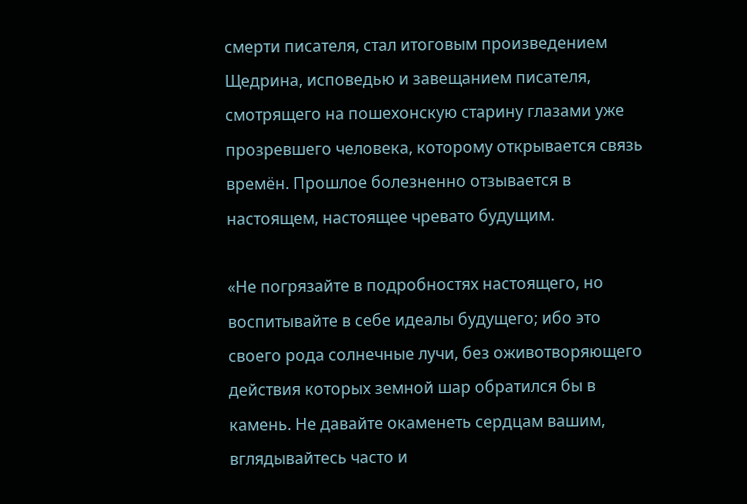смерти писателя, стал итоговым произведением Щедрина, исповедью и завещанием писателя, смотрящего на пошехонскую старину глазами уже прозревшего человека, которому открывается связь времён. Прошлое болезненно отзывается в настоящем, настоящее чревато будущим.

«Не погрязайте в подробностях настоящего, но воспитывайте в себе идеалы будущего; ибо это своего рода солнечные лучи, без оживотворяющего действия которых земной шар обратился бы в камень. Не давайте окаменеть сердцам вашим, вглядывайтесь часто и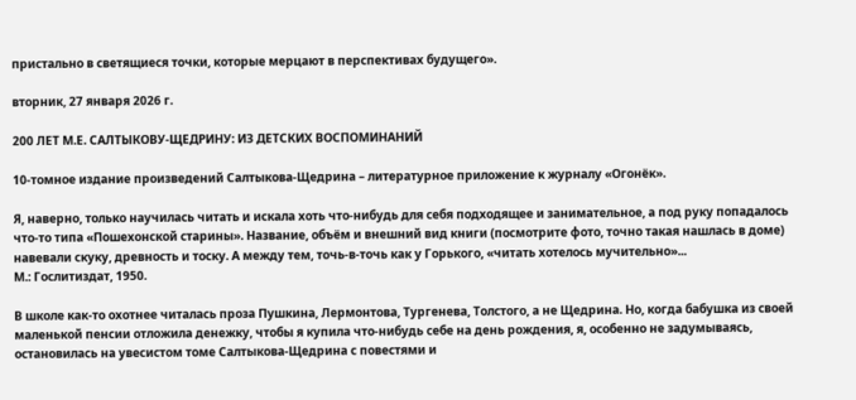пристально в светящиеся точки, которые мерцают в перспективах будущего».

вторник, 27 января 2026 г.

200 ЛЕТ М.Е. САЛТЫКОВУ-ЩЕДРИНУ: ИЗ ДЕТСКИХ ВОСПОМИНАНИЙ

10-томное издание произведений Салтыкова-Щедрина – литературное приложение к журналу «Огонёк».

Я, наверно, только научилась читать и искала хоть что-нибудь для себя подходящее и занимательное, а под руку попадалось что-то типа «Пошехонской старины». Название, объём и внешний вид книги (посмотрите фото, точно такая нашлась в доме) навевали скуку, древность и тоску. А между тем, точь-в-точь как у Горького, «читать хотелось мучительно»...
М.: Гослитиздат, 1950.

В школе как-то охотнее читалась проза Пушкина, Лермонтова, Тургенева, Толстого, а не Щедрина. Но, когда бабушка из своей маленькой пенсии отложила денежку, чтобы я купила что-нибудь себе на день рождения, я, особенно не задумываясь, остановилась на увесистом томе Салтыкова-Щедрина с повестями и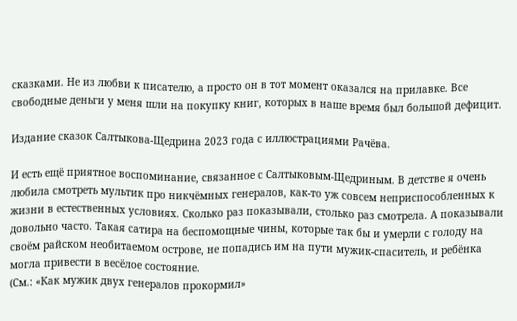сказками. Не из любви к писателю, а просто он в тот момент оказался на прилавке. Все свободные деньги у меня шли на покупку книг, которых в наше время был большой дефицит.

Издание сказок Салтыкова-Щедрина 2023 года с иллюстрациями Рачёва.

И есть ещё приятное воспоминание, связанное с Салтыковым-Щедриным. В детстве я очень любила смотреть мультик про никчёмных генералов, как-то уж совсем неприспособленных к жизни в естественных условиях. Сколько раз показывали, столько раз смотрела. А показывали довольно часто. Такая сатира на беспомощные чины, которые так бы и умерли с голоду на своём райском необитаемом острове, не попадись им на пути мужик-спаситель, и ребёнка могла привести в весёлое состояние.
(См.: «Как мужик двух генералов прокормил»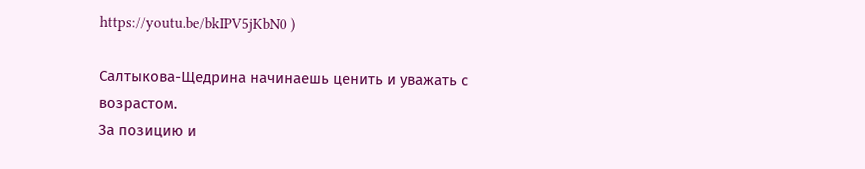https://youtu.be/bkIPV5jKbN0 )

Салтыкова-Щедрина начинаешь ценить и уважать с возрастом.
За позицию и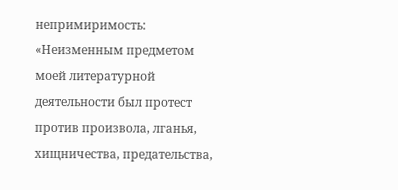непримиримость:
«Неизменным предметом моей литературной деятельности был протест против произвола, лганья, хищничества, предательства,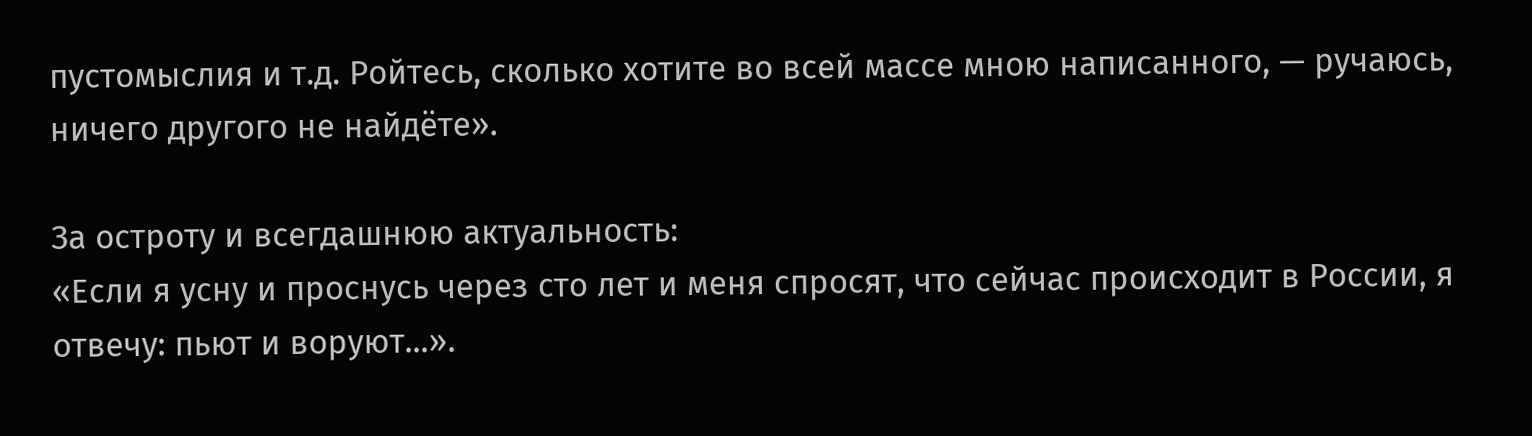пустомыслия и т.д. Ройтесь, сколько хотите во всей массе мною написанного, — ручаюсь, ничего другого не найдёте».

За остроту и всегдашнюю актуальность:
«Если я усну и проснусь через сто лет и меня спросят, что сейчас происходит в России, я отвечу: пьют и воруют...».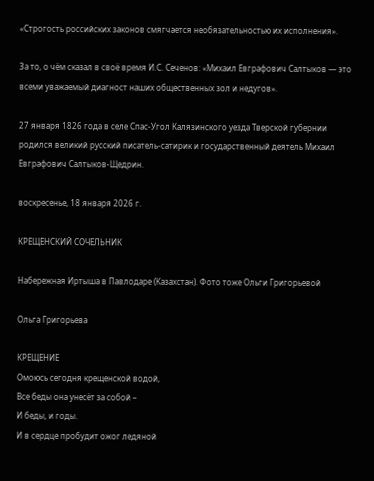«Строгость российских законов смягчается необязательностью их исполнения».

За то, о чём сказал в своё время И.С. Сеченов: «Михаил Евграфович Салтыков — это всеми уважаемый диагност наших общественных зол и недугов».

27 января 1826 года в селе Спас-Угол Калязинского уезда Тверской губернии родился великий русский писатель-сатирик и государственный деятель Михаил Евграфович Салтыков-Щедрин.

воскресенье, 18 января 2026 г.

КРЕЩЕНСКИЙ СОЧЕЛЬНИК

Набережная Иртыша в Павлодаре (Казахстан). Фото тоже Ольги Григорьевой

Ольга Григорьева

КРЕЩЕНИЕ
Омоюсь сегодня крещенской водой,
Все беды она унесёт за собой –
И беды, и годы.
И в сердце пробудит ожог ледяной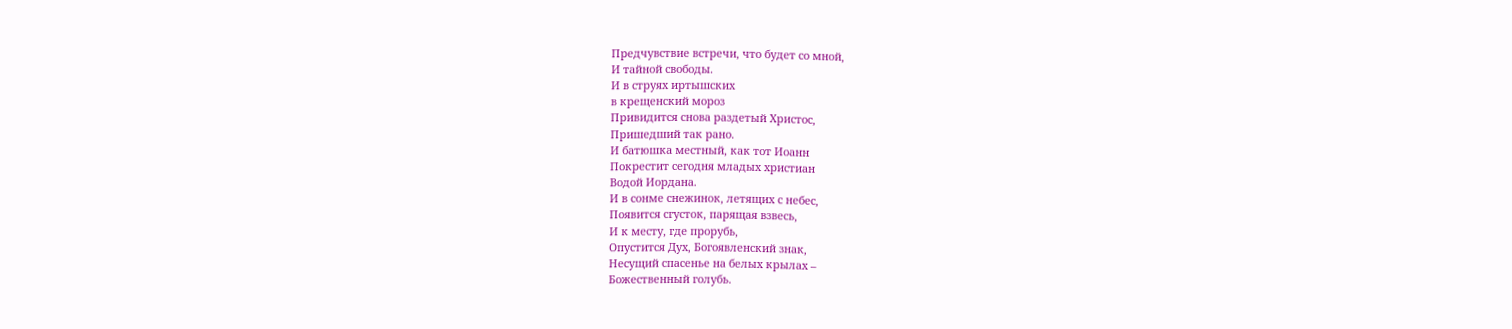Предчувствие встречи, что будет со мной,
И тайной свободы.
И в струях иртышских
в крещенский мороз
Привидится снова раздетый Христос,
Пришедший так рано.
И батюшка местный, как тот Иоанн
Покрестит сегодня младых христиан
Водой Иордана.
И в сонме снежинок, летящих с небес,
Появится сгусток, парящая взвесь,
И к месту, где прорубь,
Опустится Дух, Богоявленский знак,
Несущий спасенье на белых крылах –
Божественный голубь.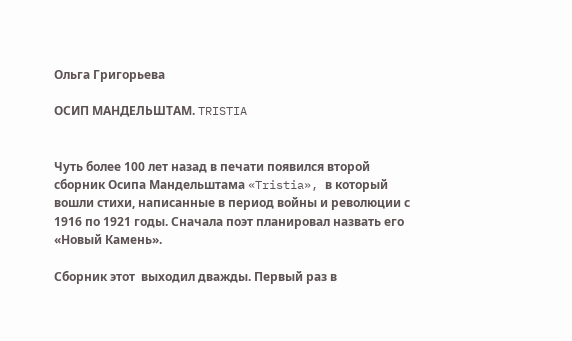Ольга Григорьева

ОСИП МАНДЕЛЬШТАМ. TRISTIA


Чуть более 100 лет назад в печати появился второй сборник Осипа Мандельштама «Tristia», в который вошли стихи, написанные в период войны и революции с 1916 по 1921 годы. Сначала поэт планировал назвать его «Новый Камень».

Сборник этот  выходил дважды. Первый раз в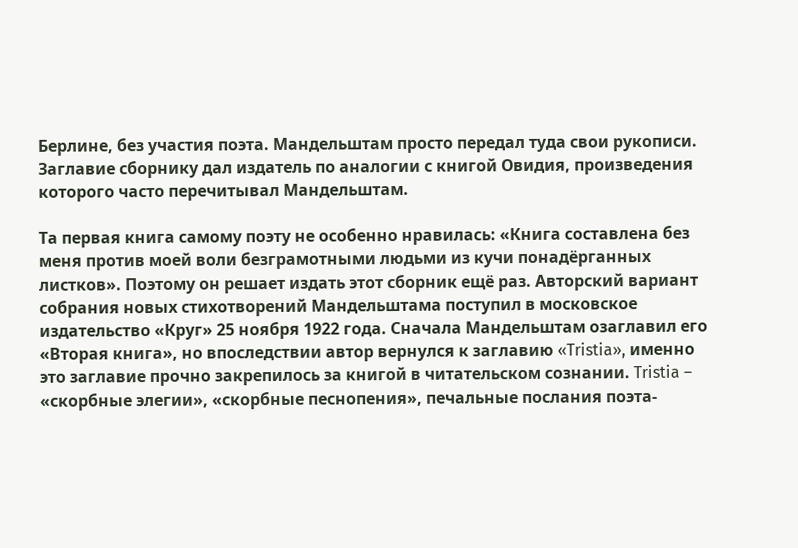Берлине, без участия поэта. Мандельштам просто передал туда свои рукописи. Заглавие сборнику дал издатель по аналогии с книгой Овидия, произведения которого часто перечитывал Мандельштам.

Та первая книга самому поэту не особенно нравилась: «Книга составлена без меня против моей воли безграмотными людьми из кучи понадёрганных листков». Поэтому он решает издать этот сборник ещё раз. Авторский вариант собрания новых стихотворений Мандельштама поступил в московское издательство «Круг» 25 ноября 1922 года. Сначала Мандельштам озаглавил его «Вторая книга», но впоследствии автор вернулся к заглавию «Tristia», именно это заглавие прочно закрепилось за книгой в читательском сознании. Tristia – «скорбные элегии», «скорбные песнопения», печальные послания поэта-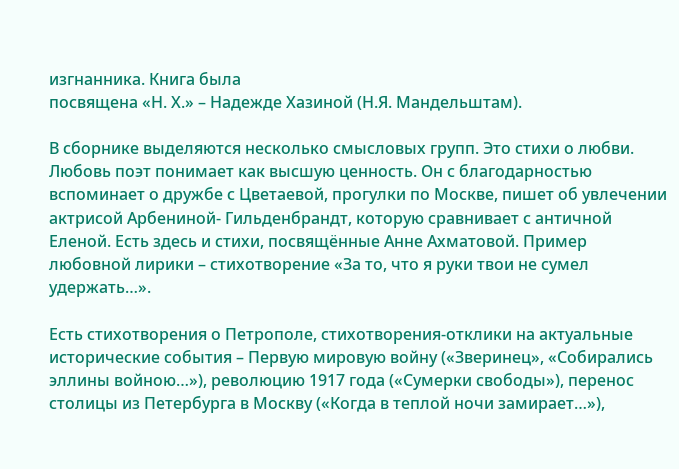изгнанника. Книга была
посвящена «Н. Х.» – Надежде Хазиной (Н.Я. Мандельштам).

В сборнике выделяются несколько смысловых групп. Это стихи о любви. Любовь поэт понимает как высшую ценность. Он с благодарностью вспоминает о дружбе с Цветаевой, прогулки по Москве, пишет об увлечении актрисой Арбениной- Гильденбрандт, которую сравнивает с античной Еленой. Есть здесь и стихи, посвящённые Анне Ахматовой. Пример любовной лирики – стихотворение «За то, что я руки твои не сумел удержать…».

Есть стихотворения о Петрополе, стихотворения-отклики на актуальные исторические события – Первую мировую войну («Зверинец», «Собирались эллины войною…»), революцию 1917 года («Сумерки свободы»), перенос столицы из Петербурга в Москву («Когда в теплой ночи замирает…»),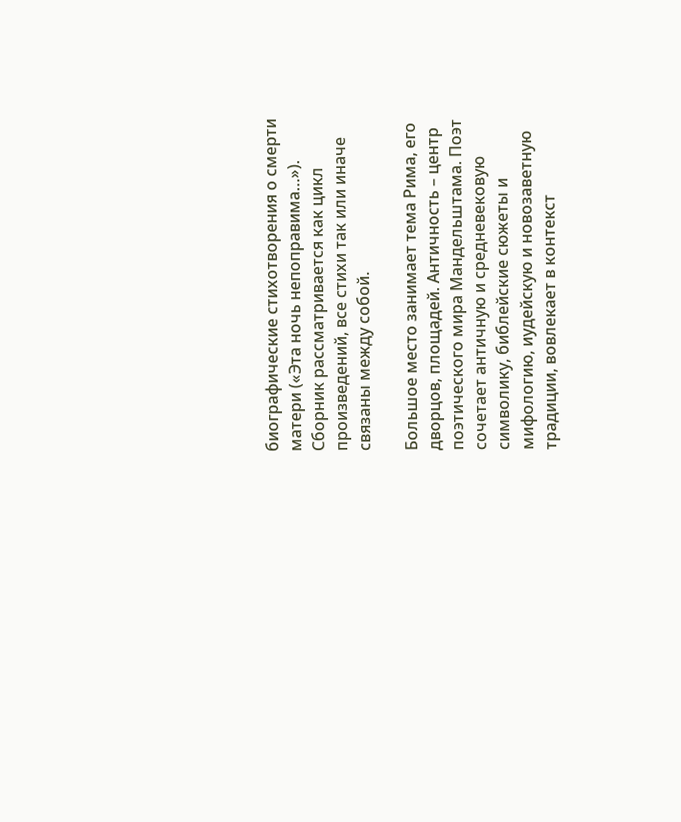биографические стихотворения о смерти матери («Эта ночь непоправима…»). Сборник рассматривается как цикл произведений, все стихи так или иначе связаны между собой.

Большое место занимает тема Рима, его дворцов, площадей. Античность – центр поэтического мира Мандельштама. Поэт сочетает античную и средневековую символику, библейские сюжеты и мифологию, иудейскую и новозаветную традиции, вовлекает в контекст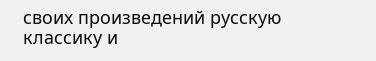своих произведений русскую классику и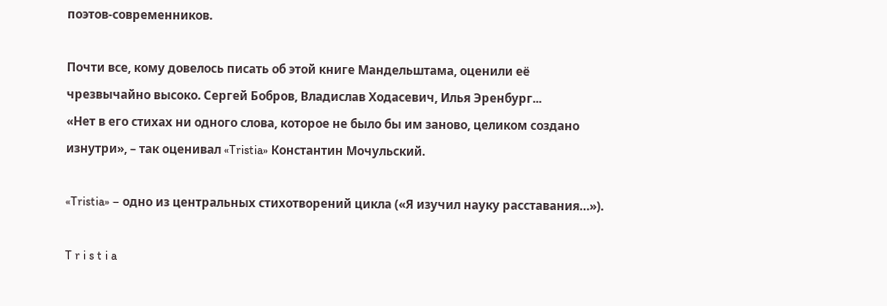поэтов-современников.

Почти все, кому довелось писать об этой книге Мандельштама, оценили её чрезвычайно высоко. Сергей Бобров, Владислав Ходасевич, Илья Эренбург...
«Нет в его стихах ни одного слова, которое не было бы им заново, целиком создано изнутри», – так оценивал «Tristia» Константин Мочульский.

«Tristia» – одно из центральных стихотворений цикла («Я изучил науку расставания…»).

T r i s t i a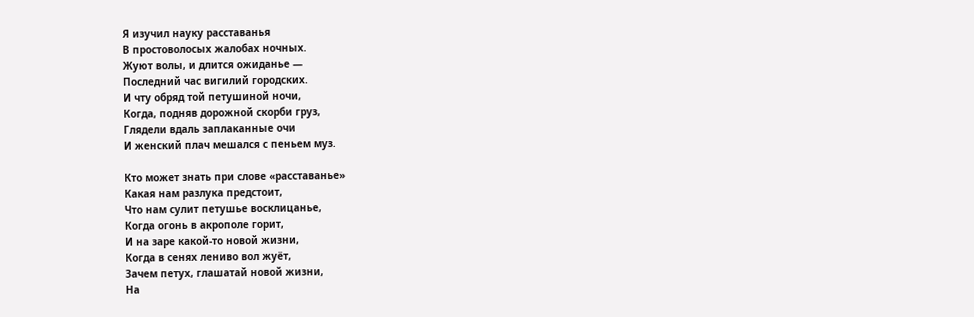Я изучил науку расставанья
В простоволосых жалобах ночных.
Жуют волы, и длится ожиданье —
Последний час вигилий городских.
И чту обряд той петушиной ночи,
Когда, подняв дорожной скорби груз,
Глядели вдаль заплаканные очи
И женский плач мешался с пеньем муз.

Кто может знать при слове «расставанье»
Какая нам разлука предстоит,
Что нам сулит петушье восклицанье,
Когда огонь в акрополе горит,
И на заре какой-то новой жизни,
Когда в сенях лениво вол жуёт,
Зачем петух, глашатай новой жизни,
На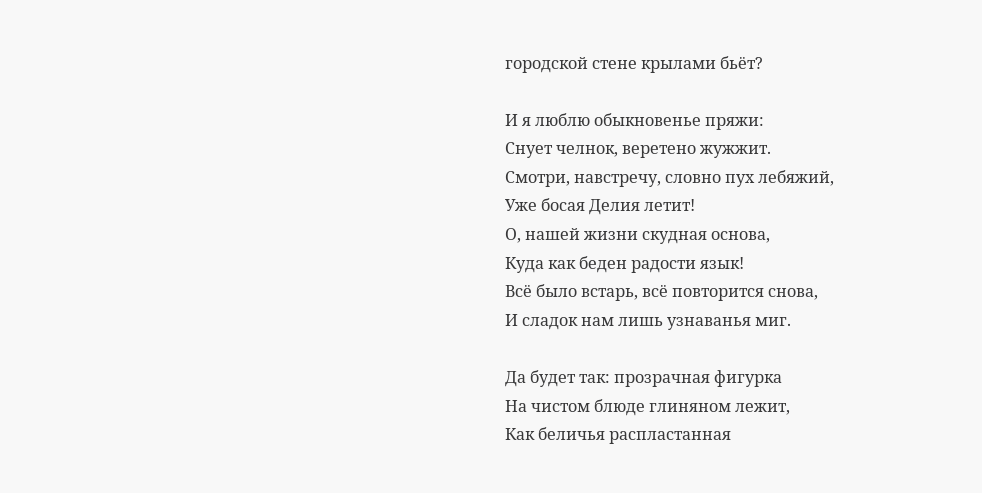городской стене крылами бьёт?

И я люблю обыкновенье пряжи:
Снует челнок, веретено жужжит.
Смотри, навстречу, словно пух лебяжий,
Уже босая Делия летит!
О, нашей жизни скудная основа,
Куда как беден радости язык!
Всё было встарь, всё повторится снова,
И сладок нам лишь узнаванья миг.

Да будет так: прозрачная фигурка
На чистом блюде глиняном лежит,
Как беличья распластанная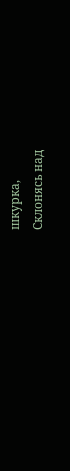шкурка,
Склонясь над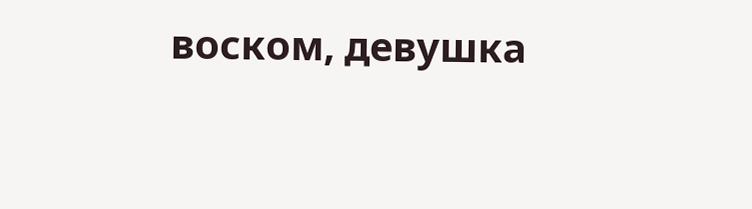воском, девушка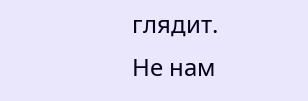глядит.
Не нам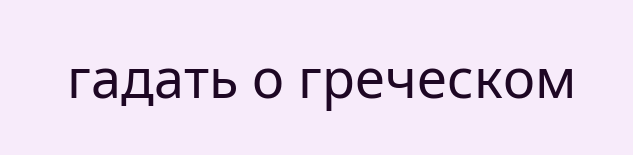гадать о греческом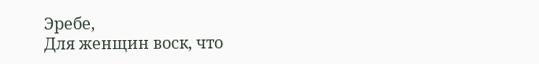Эребе,
Для женщин воск, что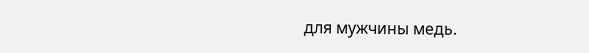для мужчины медь.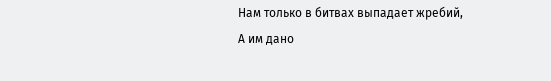Нам только в битвах выпадает жребий,
А им дано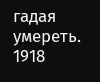гадая умереть.
1918